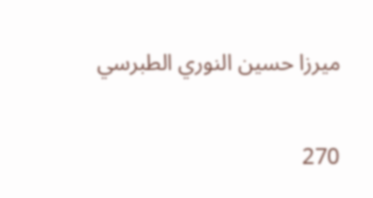ميرزا حسين النوري الطبرسي

270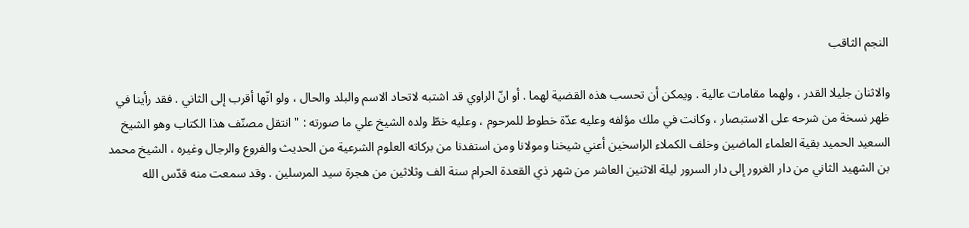النجم الثاقب

والاثنان جليلا القدر ، ولهما مقامات عالية . ويمكن أن تحسب هذه القضية لهما . أو انّ الراوي قد اشتبه لاتحاد الاسم والبلد والحال ، ولو انّها أقرب إلى الثاني . فقد رأينا في ظهر نسخة من شرحه على الاستبصار ، وكانت في ملك مؤلفه وعليه عدّة خطوط للمرحوم ، وعليه خطّ ولده الشيخ علي ما صورته : " انتقل مصنّف هذا الكتاب وهو الشيخ السعيد الحميد بقية العلماء الماضين وخلف الكملاء الراسخين أعني شيخنا ومولانا ومن استفدنا من بركاته العلوم الشرعية من الحديث والفروع والرجال وغيره ، الشيخ محمد بن الشهيد الثاني من دار الغرور إلى دار السرور ليلة الاثنين العاشر من شهر ذي القعدة الحرام سنة الف وثلاثين من هجرة سيد المرسلين . وقد سمعت منه قدّس الله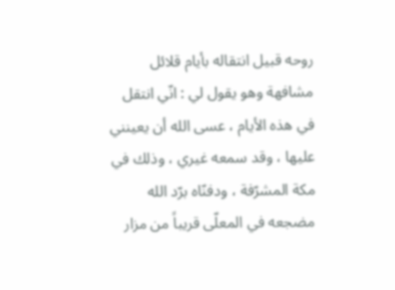روحه قبيل انتقاله بأيام قلائل مشافهة وهو يقول لي : انّي انتقل في هذه الأيام ، عسى الله أن يعينني عليها ، وقد سمعه غيري ، وذلك في مكة المشرّفة ، ودفنّاه برّد الله مضجعه في المعلّى قريباً من مزار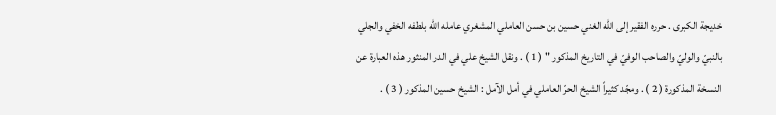خديجة الكبرى . حرره الفقير إلى الله الغني حسين بن حسن العاملي المشغري عامله الله بلطفه الخفي والجلي بالنبيّ والوليّ والصاحب الوفيّ في التاريخ المذكور " ( 1 ) . ونقل الشيخ علي في الدر المنثور هذه العبارة عن النسخة المذكورة ( 2 ) . ومجّد كثيراً الشيخ الحرّ العاملي في أمل الآمل : الشيخ حسين المذكور ( 3 ) .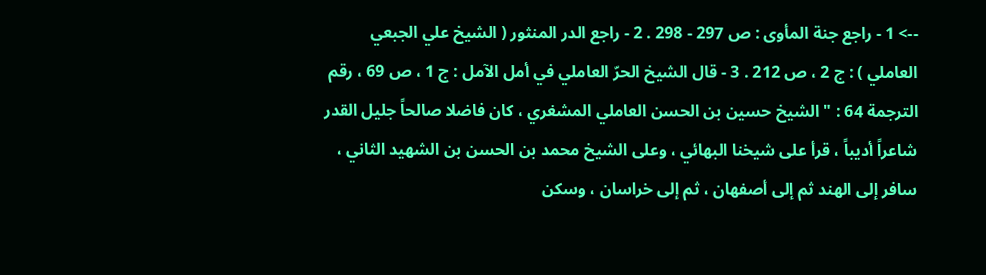--> 1 - راجع جنة المأوى : ص 297 - 298 . 2 - راجع الدر المنثور ( الشيخ علي الجبعي العاملي ) : ج 2 ، ص 212 . 3 - قال الشيخ الحرّ العاملي في أمل الآمل : ج 1 ، ص 69 ، رقم الترجمة 64 : " الشيخ حسين بن الحسن العاملي المشغري ، كان فاضلا صالحاً جليل القدر شاعراً أديباً ، قرأ على شيخنا البهائي ، وعلى الشيخ محمد بن الحسن بن الشهيد الثاني ، سافر إلى الهند ثم إلى أصفهان ، ثم إلى خراسان ، وسكن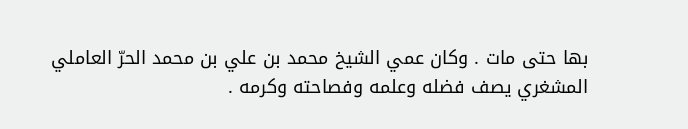بها حتى مات . وكان عمي الشيخ محمد بن علي بن محمد الحرّ العاملي المشغري يصف فضله وعلمه وفصاحته وكرمه .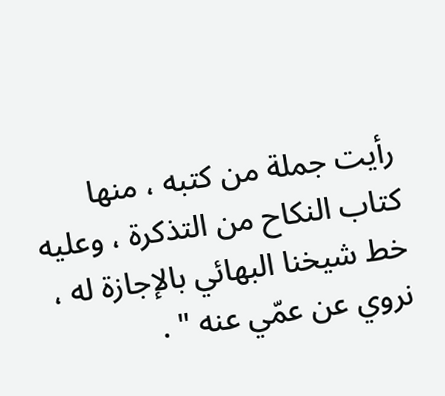رأيت جملة من كتبه ، منها كتاب النكاح من التذكرة ، وعليه خط شيخنا البهائي بالإجازة له ، نروي عن عمّي عنه " .